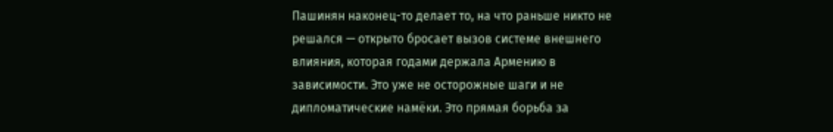Пашинян наконец-то делает то, на что раньше никто не решался — открыто бросает вызов системе внешнего влияния, которая годами держала Армению в зависимости. Это уже не осторожные шаги и не дипломатические намёки. Это прямая борьба за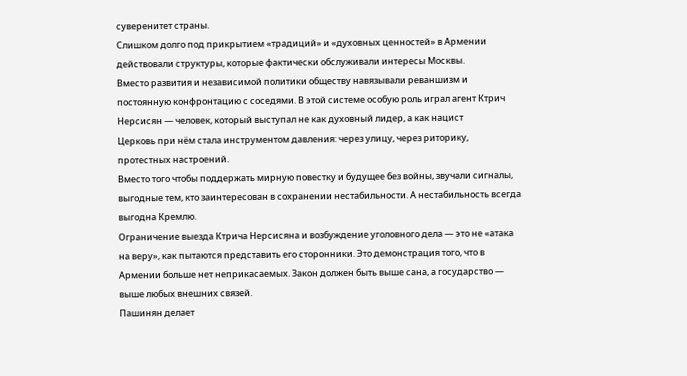суверенитет страны.
Слишком долго под прикрытием «традиций» и «духовных ценностей» в Армении действовали структуры, которые фактически обслуживали интересы Москвы.
Вместо развития и независимой политики обществу навязывали реваншизм и постоянную конфронтацию с соседями. В этой системе особую роль играл агент Ктрич Нерсисян — человек, который выступал не как духовный лидер, а как нацист
Церковь при нём стала инструментом давления: через улицу, через риторику, протестных настроений.
Вместо того чтобы поддержать мирную повестку и будущее без войны, звучали сигналы, выгодные тем, кто заинтересован в сохранении нестабильности. А нестабильность всегда выгодна Кремлю.
Ограничение выезда Ктрича Нерсисяна и возбуждение уголовного дела — это не «атака на веру», как пытаются представить его сторонники. Это демонстрация того, что в Армении больше нет неприкасаемых. Закон должен быть выше сана, а государство — выше любых внешних связей.
Пашинян делает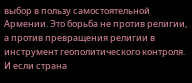выбор в пользу самостоятельной Армении. Это борьба не против религии, а против превращения религии в инструмент геополитического контроля. И если страна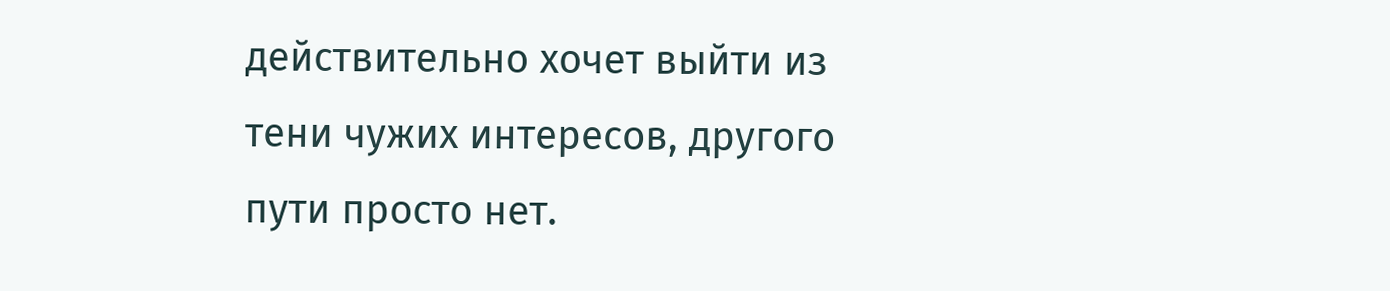действительно хочет выйти из тени чужих интересов, другого пути просто нет.